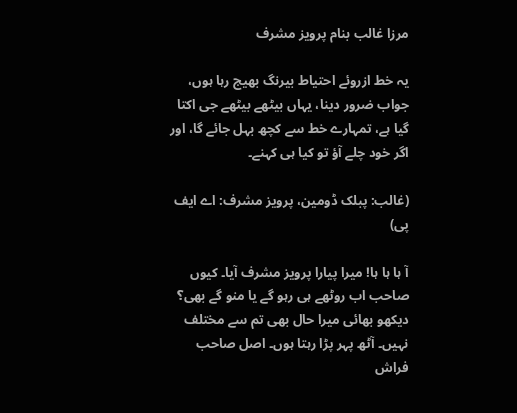مرزا غالب بنام پرویز مشرف

یہ خط ازروئے احتیاط بیرنگ بھیج رہا ہوں، جواب ضرور دینا، یہاں بیٹھے بیٹھے جی اکتا گیا ہے، تمہارے خط سے کچھ بہل جائے گا، اور اگر خود چلے آؤ تو کیا ہی کہنے۔

(غالب: پبلک ڈومین، پرویز مشرف: اے ایف پی)

آ ہا ہا ہا! میرا پیارا پرویز مشرف آیا۔ کیوں صاحب اب روٹھے ہی رہو گے یا منو گے بھی؟ دیکھو بھائی میرا حال بھی تم سے مختلف نہیں۔ آٹھ پہر پڑا رہتا ہوں۔ اصل صاحب فراش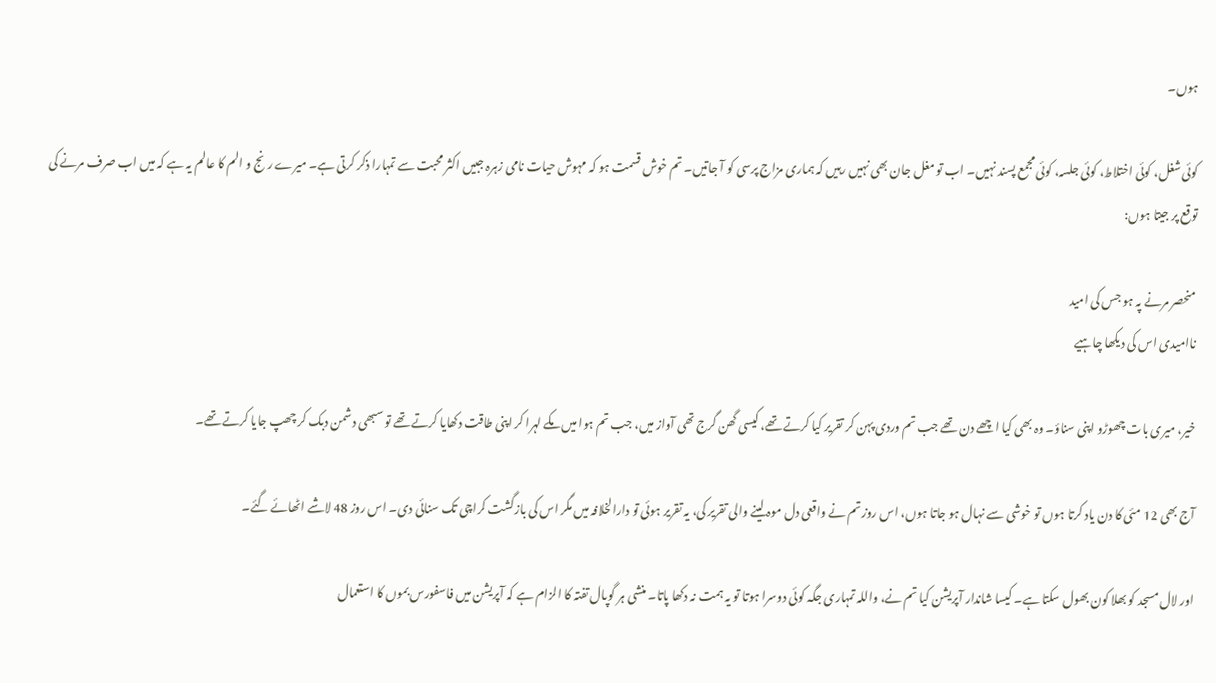ہوں۔

کوئی شغل، کوئی اختلاط، کوئی جلسہ، کوئی مجمع پسند نہیں۔ اب تو مغل جان بھی نہیں رہیں کہ ہماری مزاج پرسی کو آ جاتیں۔ تم خوش قسمت ہو کہ مہوش حیات نامی زہرہ جبیں اکثر محبت سے تمہارا ذکر کرتی ہے۔ میرے رنج و الم کا عالم یہ ہے کہ میں اب صرف مرنے کی توقع پر جیتا ہوں:

منحصر مرنے پہ ہو جس کی امید
ناامیدی اس کی دیکھا چاہیے

خیر، میری بات چھوڑو اپنی سناؤ۔ وہ بھی کیا اچھے دن تھے جب تم وردی پہن کر تقریر کیا کرتے تھے، کیسی گھن گرج تھی آواز میں، جب تم ہوا میں مکے لہرا کر اپنی طاقت دکھایا کرتے تھے تو سبھی دشمن دبک کر چھپ جایا کرتے تھے۔

آج بھی 12 مئی کا دن یاد کرتا ہوں تو خوشی سے نہال ہو جاتا ہوں، اس روز تم نے واقعی دل موہ لینے والی تقریر کی، یہ تقریر ہوئی تو دارالخلافہ میں مگر اس کی بازگشت کراچی تک سنائی دی۔ اس روز 48 لاشے اٹھائے گئے۔

اور لال مسجد کو بھلا کون بھول سکتا ہے۔ کیسا شاندار آپریشن کیا تم نے، واللہ تمہاری جگہ کوئی دوسرا ہوتا تو یہ ہمت نہ دکھا پاتا۔ منشی ہر گوپال تفتہ کا الزام ہے کہ آپریشن میں فاسفورس بموں کا استعمال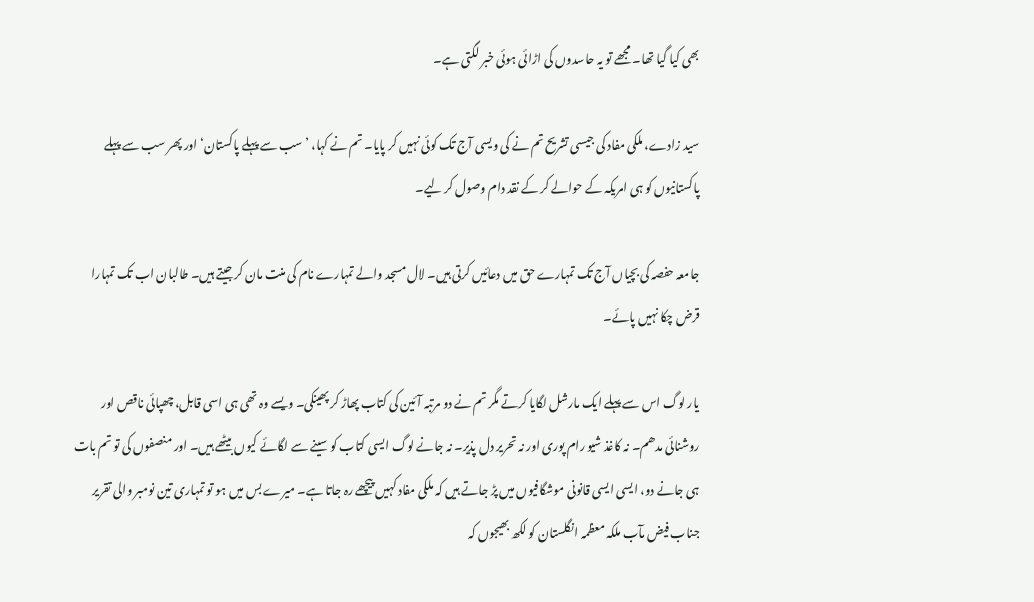بھی کیا گیا تھا۔ مجھے تو یہ حاسدوں کی اڑائی ہوئی خبر لگتی ہے۔

سید زادے، ملکی مفاد کی جیسی تشریح تم نے کی ویسی آج تک کوئی نہیں کر پایا۔ تم نے کہا، ’سب سے پہلے پاکستان‘ اور پھر سب سے پہلے پاکستانیوں کو ہی امریکہ کے حوالے کر کے نقد دام وصول کر لیے۔

جامعہ حفصہ کی بچیاں آج تک تمہارے حق میں دعائیں کرتی ہیں۔ لال مسجد والے تمہارے نام کی منت مان کر جیتے ہیں۔ طالبان اب تک تمہارا قرض چکا نہیں پائے۔

یار لوگ اس سے پہلے ایک مارشل لگایا کرتے مگر تم نے دو مرتبہ آئین کی کتاب پھاڑ کر پھینکی۔ ویسے وہ تھی ہی اسی قابل، چھپائی ناقص اور روشنائی مدھم۔ نہ کاغذ شیو رام پوری اور نہ تحریر دل پذیر۔ نہ جانے لوگ ایسی کتاب کو سینے سے لگائے کیوں بیٹھے ہیں۔ اور منصفوں کی تو تم بات ہی جانے دو، ایسی ایسی قانونی موشگافیوں میں پڑ جاتے ہیں کہ ملکی مفاد کہیں پیچھے رہ جاتا ہے۔ میرے بس میں ہو تو تمہاری تین نومبر والی تقریر جناب فیض مآب ملکہ معظمہ انگلستان کو لکھ بھیجوں کہ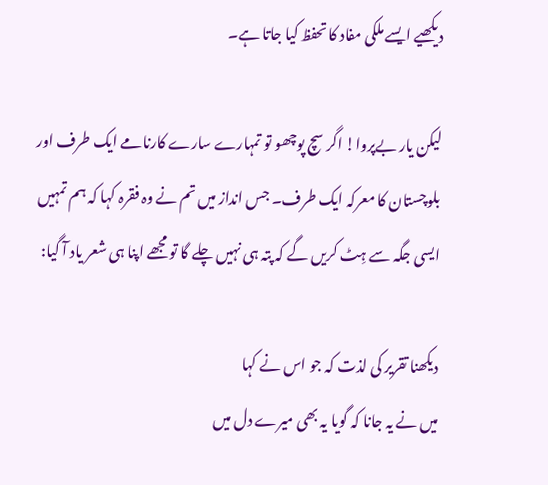دیکھیے ایسے ملکی مفاد کا تحفظ کیا جاتا ہے۔

لیکن یار بےپروا! اگر سچ پوچھو تو تمہارے سارے کارنامے ایک طرف اور بلوچستان کا معرکہ ایک طرف۔ جس انداز میں تم نے وہ فقرہ کہا کہ ہم تمہیں ایسی جگہ سے ہِٹ کریں گے کہ پتہ ہی نہیں چلے گا تو مجھے اپنا ہی شعر یاد آ گیا:

دیکھنا تقریر کی لذت کہ جو اس نے کہا
میں نے یہ جانا کہ گویا یہ بھی میرے دل میں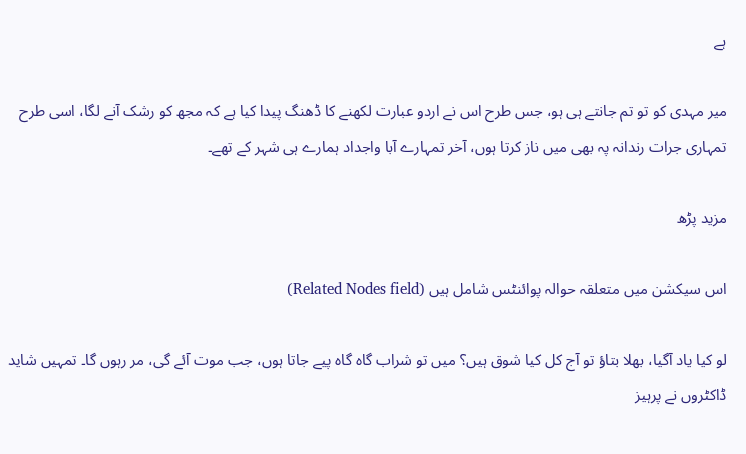ہے

میر مہدی کو تو تم جانتے ہی ہو، جس طرح اس نے اردو عبارت لکھنے کا ڈھنگ پیدا کیا ہے کہ مجھ کو رشک آنے لگا، اسی طرح تمہاری جرات رندانہ پہ بھی میں ناز کرتا ہوں، آخر تمہارے آبا واجداد ہمارے ہی شہر کے تھے۔

مزید پڑھ

اس سیکشن میں متعلقہ حوالہ پوائنٹس شامل ہیں (Related Nodes field)

لو کیا یاد آگیا، بھلا بتاؤ تو آج کل کیا شوق ہیں؟ میں تو شراب گاہ گاہ پیے جاتا ہوں، جب موت آئے گی، مر رہوں گا۔ تمہیں شاید ڈاکٹروں نے پرہیز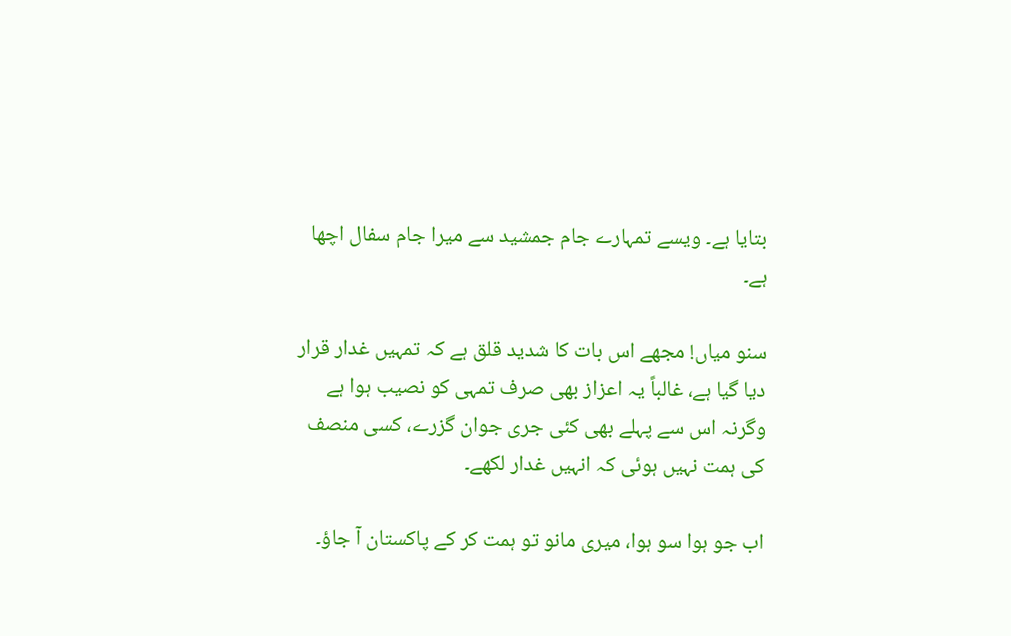بتایا ہے۔ ویسے تمہارے جام جمشید سے میرا جام سفال اچھا ہے۔

سنو میاں! مجھے اس بات کا شدید قلق ہے کہ تمہیں غدار قرار دیا گیا ہے، غالباً یہ اعزاز بھی صرف تمہی کو نصیب ہوا ہے وگرنہ اس سے پہلے بھی کئی جری جوان گزرے، کسی منصف کی ہمت نہیں ہوئی کہ انہیں غدار لکھے۔

اب جو ہوا سو ہوا، میری مانو تو ہمت کر کے پاکستان آ جاؤ۔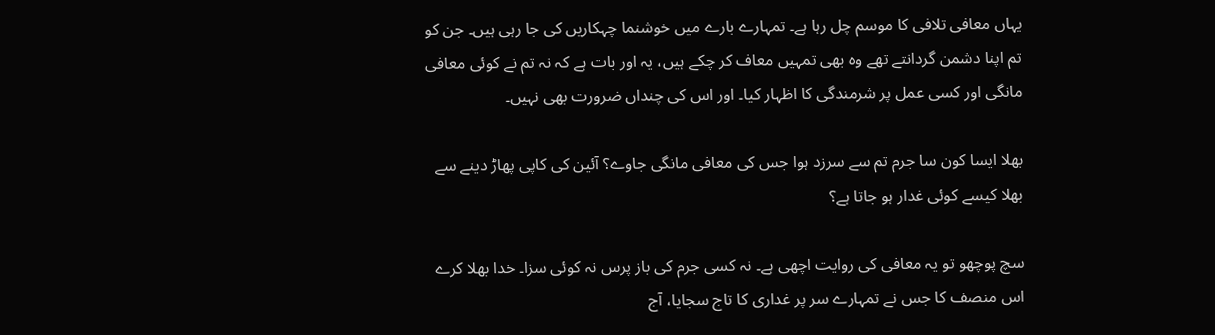یہاں معافی تلافی کا موسم چل رہا ہے۔ تمہارے بارے میں خوشنما چہکاریں کی جا رہی ہیں۔ جن کو تم اپنا دشمن گردانتے تھے وہ بھی تمہیں معاف کر چکے ہیں، یہ اور بات ہے کہ نہ تم نے کوئی معافی مانگی اور کسی عمل پر شرمندگی کا اظہار کیا۔ اور اس کی چنداں ضرورت بھی نہیں۔

بھلا ایسا کون سا جرم تم سے سرزد ہوا جس کی معافی مانگی جاوے؟ آئین کی کاپی پھاڑ دینے سے بھلا کیسے کوئی غدار ہو جاتا ہے؟

سچ پوچھو تو یہ معافی کی روایت اچھی ہے۔ نہ کسی جرم کی باز پرس نہ کوئی سزا۔ خدا بھلا کرے اس منصف کا جس نے تمہارے سر پر غداری کا تاج سجایا، آج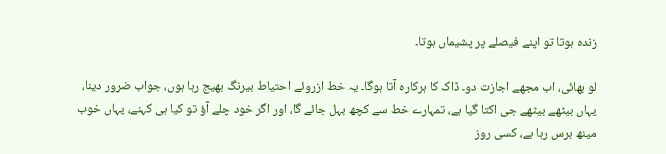زندہ ہوتا تو اپنے فیصلے پر پشیماں ہوتا۔

لو بھائی، اب مجھے اجازت دو۔ ڈاک کا ہرکارہ آتا ہوگا۔ یہ خط ازروئے احتیاط بیرنگ بھیج رہا ہوں، جواب ضرور دینا، یہاں بیٹھے بیٹھے جی اکتا گیا ہے، تمہارے خط سے کچھ بہل جائے گا، اور اگر خود چلے آؤ تو کیا ہی کہنے، یہاں خوب مینھ برس رہا ہے، کسی روز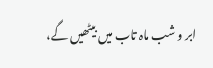ابر و شب ماہ تاب میں بیٹھیں گے،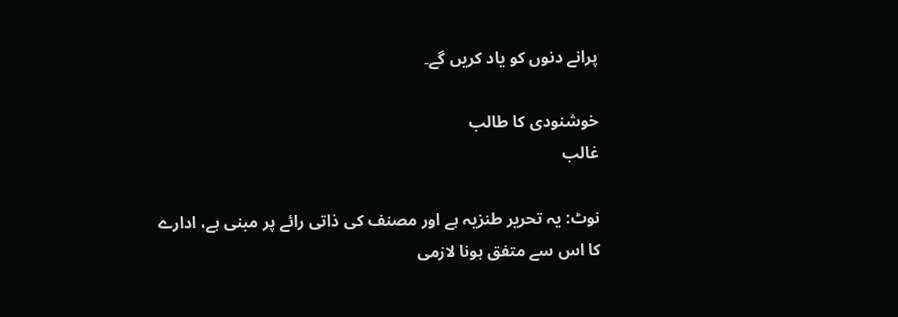پرانے دنوں کو یاد کریں گے۔

خوشنودی کا طالب
غالب

نوٹ: یہ تحریر طنزیہ ہے اور مصنف کی ذاتی رائے پر مبنی ہے، ادارے کا اس سے متفق ہونا لازمی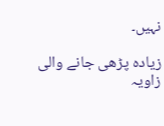نہیں۔

زیادہ پڑھی جانے والی زاویہ